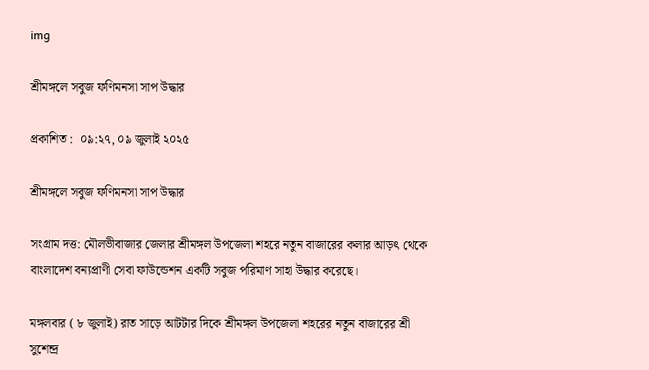img

শ্রীমঙ্গলে সবুজ ফণিমনসা সাপ উদ্ধার

প্রকাশিত :  ০৯:২৭, ০৯ জুলাই ২০২৫

শ্রীমঙ্গলে সবুজ ফণিমনসা সাপ উদ্ধার

সংগ্রাম দত্ত: মৌলভীবাজার জেলার শ্রীমঙ্গল উপজেলা শহরে নতুন বাজারের কলার আড়ৎ থেকে বাংলাদেশ বন্যপ্রাণী সেবা ফাউন্ডেশন একটি সবুজ পরিমাণ সাহা উদ্ধার করেছে।

মঙ্গলবার ( ৮ জুলাই) রাত সাড়ে আটটার দিকে শ্রীমঙ্গল উপজেলা শহরের নতুন বাজারের শ্রী সুশেন্দ্র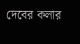দেবের কলার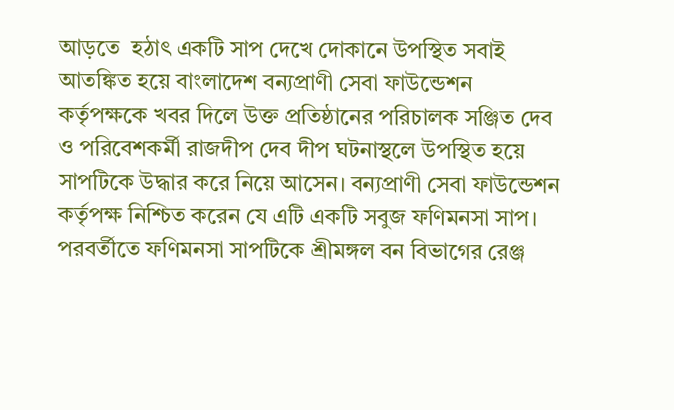আড়তে  হঠাৎ একটি সাপ দেখে দোকানে উপস্থিত সবাই আতঙ্কিত হয়ে বাংলাদেশ বন্যপ্রাণী সেবা ফাউন্ডেশন কর্তৃপক্ষকে খবর দিলে উক্ত প্রতিষ্ঠানের পরিচালক সঞ্জিত দেব ও পরিবেশকর্মী রাজদীপ দেব দীপ ঘটনাস্থলে উপস্থিত হয়ে সাপটিকে উদ্ধার করে নিয়ে আসেন। বন্যপ্রাণী সেবা ফাউন্ডেশন কর্তৃপক্ষ নিশ্চিত করেন যে এটি একটি সবুজ ফণিমনসা সাপ।  পরবর্তীতে ফণিমনসা সাপটিকে শ্রীমঙ্গল বন বিভাগের রেঞ্জ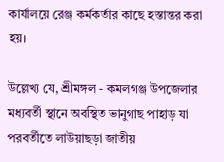কার্যালয়ে রেঞ্জ কর্মকর্তার কাছে হস্তান্তর করা হয়।

উল্লেখ্য যে, শ্রীমঙ্গল - কমলগঞ্জ উপজেলার মধ্যবর্তী স্থানে অবস্থিত ভানুগাছ পাহাড় যা পরবর্তীতে লাউয়াছড়া জাতীয়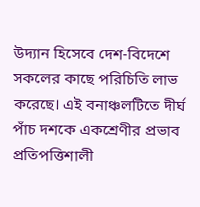উদ্যান হিসেবে দেশ-বিদেশে সকলের কাছে পরিচিতি লাভ করেছে। এই বনাঞ্চলটিতে দীর্ঘ পাঁচ দশকে একশ্রেণীর প্রভাব প্রতিপত্তিশালী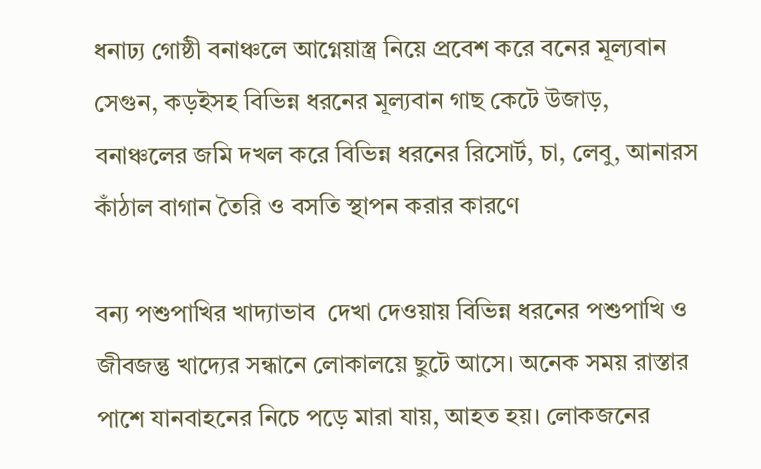ধনাঢ্য গোষ্ঠী বনাঞ্চলে আগ্নেয়াস্ত্র নিয়ে প্রবেশ করে বনের মূল্যবান সেগুন, কড়ইসহ বিভিন্ন ধরনের মূল্যবান গাছ কেটে উজাড়, বনাঞ্চলের জমি দখল করে বিভিন্ন ধরনের রিসোর্ট, চা, লেবু, আনারস কাঁঠাল বাগান তৈরি ও বসতি স্থাপন করার কারণে

বন্য পশুপাখির খাদ্যাভাব  দেখা দেওয়ায় বিভিন্ন ধরনের পশুপাখি ও জীবজন্তু খাদ্যের সন্ধানে লোকালয়ে ছুটে আসে। অনেক সময় রাস্তার পাশে যানবাহনের নিচে পড়ে মারা যায়, আহত হয়। লোকজনের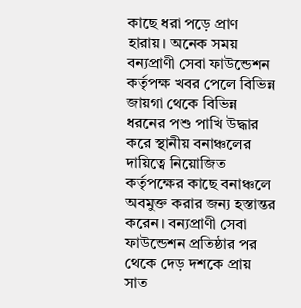কাছে ধরা পড়ে প্রাণ হারায়। অনেক সময় বন্যপ্রাণী সেবা ফাউন্ডেশন কর্তৃপক্ষ খবর পেলে বিভিন্ন জায়গা থেকে বিভিন্ন ধরনের পশু পাখি উদ্ধার করে স্থানীয় বনাঞ্চলের দায়িত্বে নিয়োজিত কর্তৃপক্ষের কাছে বনাঞ্চলে অবমুক্ত করার জন্য হস্তান্তর করেন। বন্যপ্রাণী সেবা ফাউন্ডেশন প্রতিষ্ঠার পর থেকে দেড় দশকে প্রায় সাত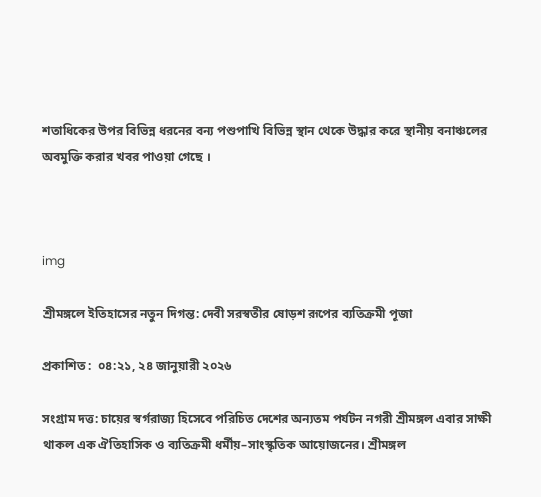শতাধিকের উপর বিভিন্ন ধরনের বন্য পশুপাখি বিভিন্ন স্থান থেকে উদ্ধার করে স্থানীয় বনাঞ্চলের অবমুক্তি করার খবর পাওয়া গেছে ।



img

শ্রীমঙ্গলে ইতিহাসের নতুন দিগন্ত: দেবী সরস্বতীর ষোড়শ রূপের ব্যতিক্রমী পূজা

প্রকাশিত :  ০৪:২১, ২৪ জানুয়ারী ২০২৬

সংগ্রাম দত্ত: চায়ের স্বর্গরাজ্য হিসেবে পরিচিত দেশের অন্যতম পর্যটন নগরী শ্রীমঙ্গল এবার সাক্ষী থাকল এক ঐতিহাসিক ও ব্যতিক্রমী ধর্মীয়–সাংস্কৃতিক আয়োজনের। শ্রীমঙ্গল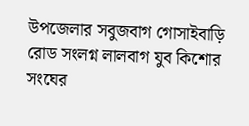উপজেলার সবুজবাগ গোসাইবাড়ি রোড সংলগ্ন লালবাগ যুব কিশোর সংঘের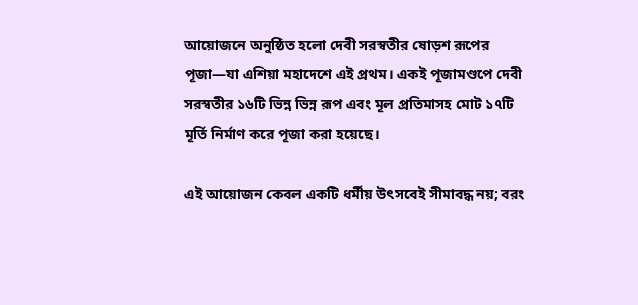আয়োজনে অনুষ্ঠিত হলো দেবী সরস্বতীর ষোড়শ রূপের পূজা—যা এশিয়া মহাদেশে এই প্রথম। একই পূজামণ্ডপে দেবী সরস্বতীর ১৬টি ভিন্ন ভিন্ন রূপ এবং মূল প্রতিমাসহ মোট ১৭টি মূর্তি নির্মাণ করে পূজা করা হয়েছে।

এই আয়োজন কেবল একটি ধর্মীয় উৎসবেই সীমাবদ্ধ নয়; বরং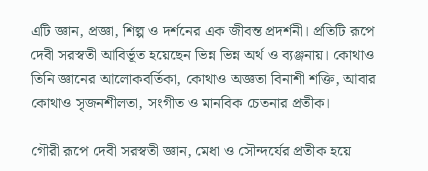এটি জ্ঞান, প্রজ্ঞা, শিল্প ও দর্শনের এক জীবন্ত প্রদর্শনী। প্রতিটি রূপে দেবী সরস্বতী আবির্ভূত হয়েছেন ভিন্ন ভিন্ন অর্থ ও ব্যঞ্জনায়। কোথাও তিনি জ্ঞানের আলোকবর্তিকা, কোথাও অজ্ঞতা বিনাশী শক্তি, আবার কোথাও সৃজনশীলতা, সংগীত ও মানবিক চেতনার প্রতীক।

গৌরী রূপে দেবী সরস্বতী জ্ঞান, মেধা ও সৌন্দর্যের প্রতীক হয়ে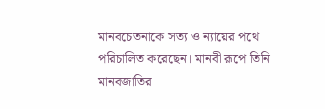মানবচেতনাকে সত্য ও ন্যায়ের পথে পরিচালিত করেছেন। মানবী রূপে তিনি মানবজাতির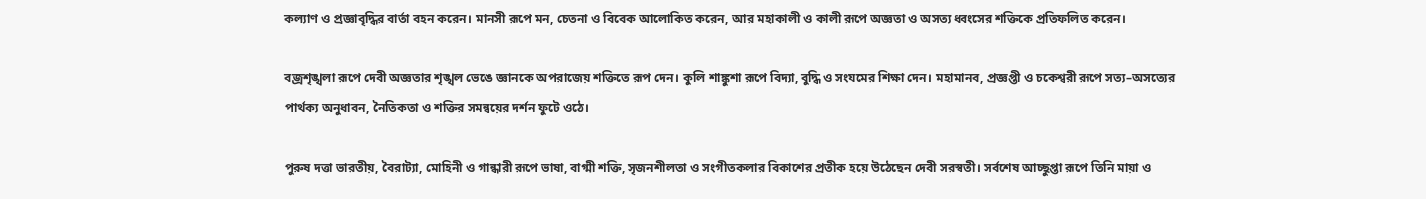কল্যাণ ও প্রজ্ঞাবৃদ্ধির বার্তা বহন করেন। মানসী রূপে মন, চেতনা ও বিবেক আলোকিত করেন, আর মহাকালী ও কালী রূপে অজ্ঞতা ও অসত্য ধ্বংসের শক্তিকে প্রতিফলিত করেন।

বজ্রশৃঙ্খলা রূপে দেবী অজ্ঞতার শৃঙ্খল ভেঙে জ্ঞানকে অপরাজেয় শক্তিতে রূপ দেন। কুলি শাঙ্কুশা রূপে বিদ্যা, বুদ্ধি ও সংযমের শিক্ষা দেন। মহামানব, প্রজ্ঞপ্তী ও চকেশ্বরী রূপে সত্য–অসত্যের পার্থক্য অনুধাবন, নৈতিকতা ও শক্তির সমন্বয়ের দর্শন ফুটে ওঠে।

পুরুষ দত্তা ভারতীয়, বৈরাট্যা, মোহিনী ও গান্ধারী রূপে ভাষা, বাগ্মী শক্তি, সৃজনশীলতা ও সংগীতকলার বিকাশের প্রতীক হয়ে উঠেছেন দেবী সরস্বতী। সর্বশেষ আচ্ছুপ্তা রূপে তিনি মায়া ও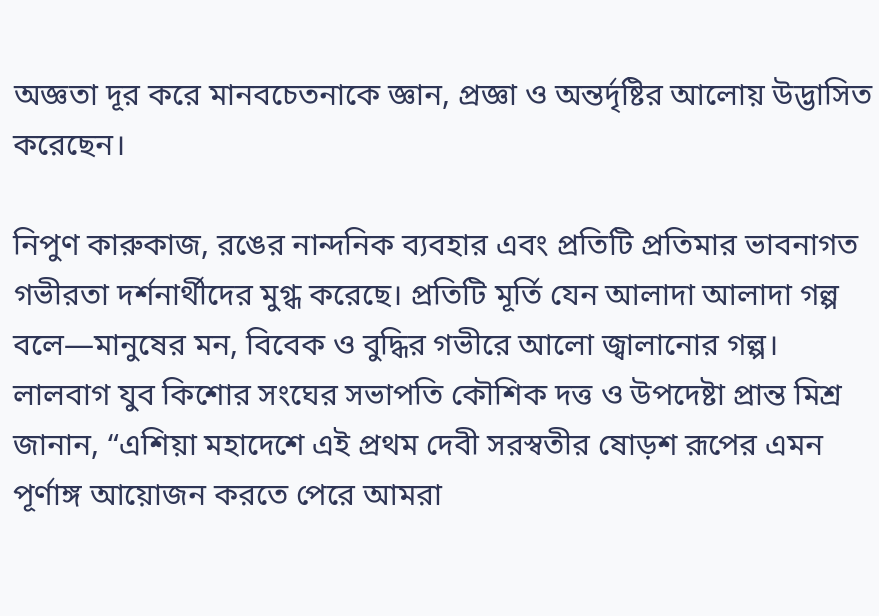অজ্ঞতা দূর করে মানবচেতনাকে জ্ঞান, প্রজ্ঞা ও অন্তর্দৃষ্টির আলোয় উদ্ভাসিত করেছেন।

নিপুণ কারুকাজ, রঙের নান্দনিক ব্যবহার এবং প্রতিটি প্রতিমার ভাবনাগত গভীরতা দর্শনার্থীদের মুগ্ধ করেছে। প্রতিটি মূর্তি যেন আলাদা আলাদা গল্প বলে—মানুষের মন, বিবেক ও বুদ্ধির গভীরে আলো জ্বালানোর গল্প।
লালবাগ যুব কিশোর সংঘের সভাপতি কৌশিক দত্ত ও উপদেষ্টা প্রান্ত মিশ্র জানান, “এশিয়া মহাদেশে এই প্রথম দেবী সরস্বতীর ষোড়শ রূপের এমন পূর্ণাঙ্গ আয়োজন করতে পেরে আমরা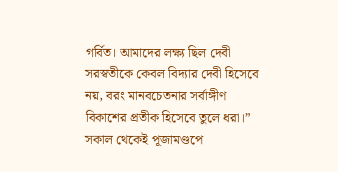গর্বিত। আমাদের লক্ষ্য ছিল দেবী সরস্বতীকে কেবল বিদ্যার দেবী হিসেবে নয়, বরং মানবচেতনার সর্বাঙ্গীণ বিকাশের প্রতীক হিসেবে তুলে ধরা।”
সকাল থেকেই পূজামণ্ডপে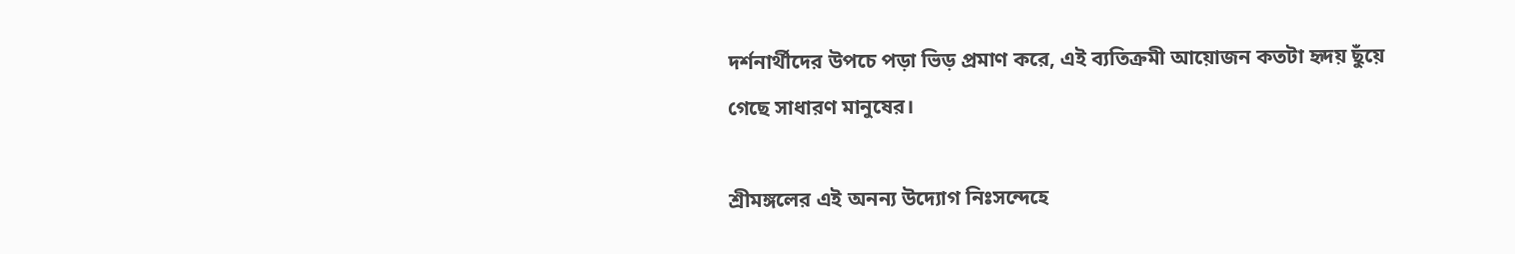দর্শনার্থীদের উপচে পড়া ভিড় প্রমাণ করে, এই ব্যতিক্রমী আয়োজন কতটা হৃদয় ছুঁয়ে গেছে সাধারণ মানুষের।

শ্রীমঙ্গলের এই অনন্য উদ্যোগ নিঃসন্দেহে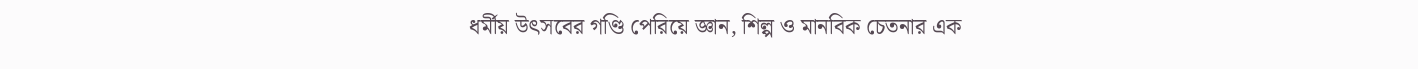ধর্মীয় উৎসবের গণ্ডি পেরিয়ে জ্ঞান, শিল্প ও মানবিক চেতনার এক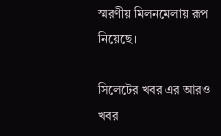স্মরণীয় মিলনমেলায় রূপ নিয়েছে।

সিলেটের খবর এর আরও খবর